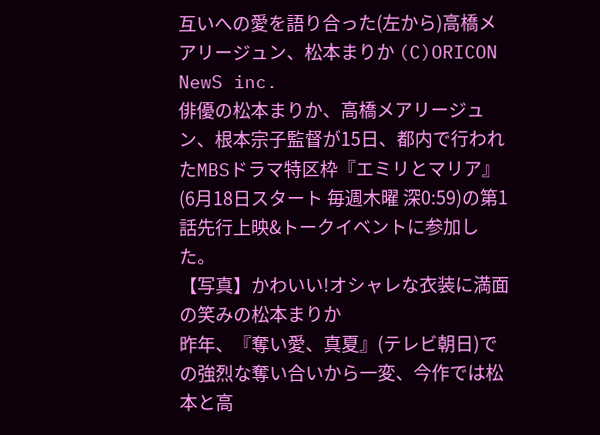互いへの愛を語り合った(左から)高橋メアリージュン、松本まりか (C)ORICON NewS inc.
俳優の松本まりか、高橋メアリージュン、根本宗子監督が15日、都内で行われたMBSドラマ特区枠『エミリとマリア』(6月18日スタート 毎週木曜 深0:59)の第1話先行上映&トークイベントに参加した。
【写真】かわいい!オシャレな衣装に満面の笑みの松本まりか
昨年、『奪い愛、真夏』(テレビ朝日)での強烈な奪い合いから一変、今作では松本と高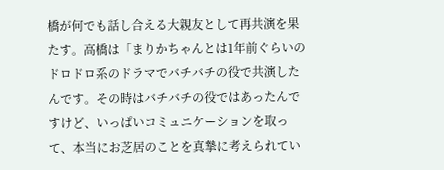橋が何でも話し合える大親友として再共演を果たす。高橋は「まりかちゃんとは1年前ぐらいのドロドロ系のドラマでバチバチの役で共演したんです。その時はバチバチの役ではあったんですけど、いっぱいコミュニケーションを取って、本当にお芝居のことを真摯に考えられてい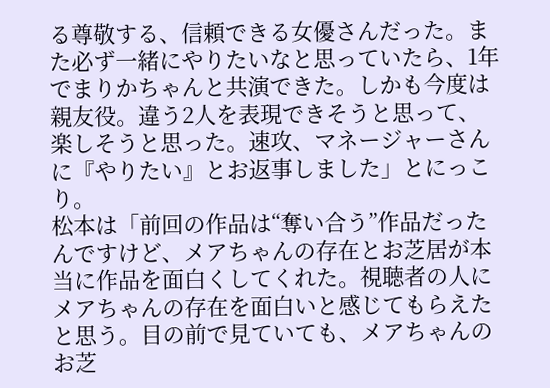る尊敬する、信頼できる女優さんだった。また必ず一緒にやりたいなと思っていたら、1年でまりかちゃんと共演できた。しかも今度は親友役。違う2人を表現できそうと思って、楽しそうと思った。速攻、マネージャーさんに『やりたい』とお返事しました」とにっこり。
松本は「前回の作品は“奪い合う”作品だったんですけど、メアちゃんの存在とお芝居が本当に作品を面白くしてくれた。視聴者の人にメアちゃんの存在を面白いと感じてもらえたと思う。目の前で見ていても、メアちゃんのお芝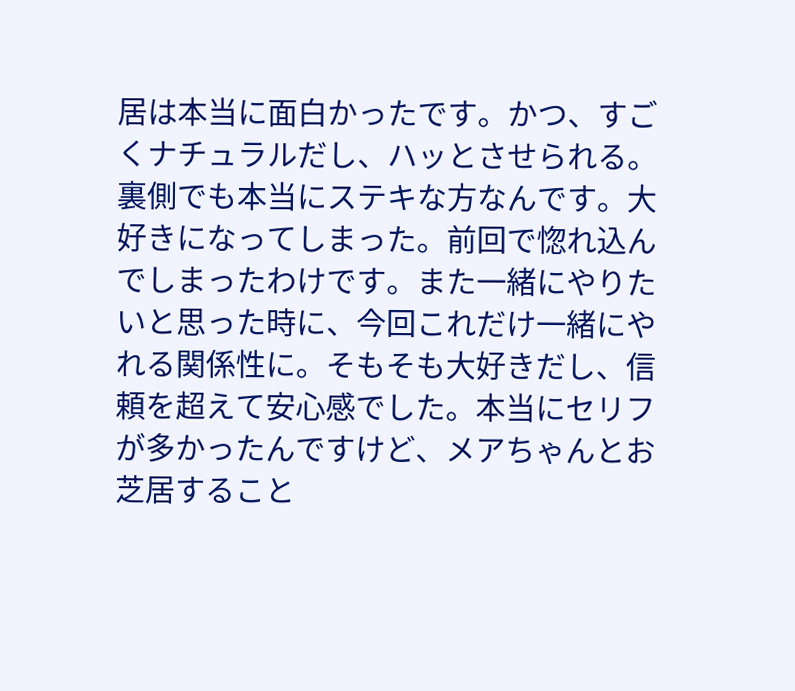居は本当に面白かったです。かつ、すごくナチュラルだし、ハッとさせられる。裏側でも本当にステキな方なんです。大好きになってしまった。前回で惚れ込んでしまったわけです。また一緒にやりたいと思った時に、今回これだけ一緒にやれる関係性に。そもそも大好きだし、信頼を超えて安心感でした。本当にセリフが多かったんですけど、メアちゃんとお芝居すること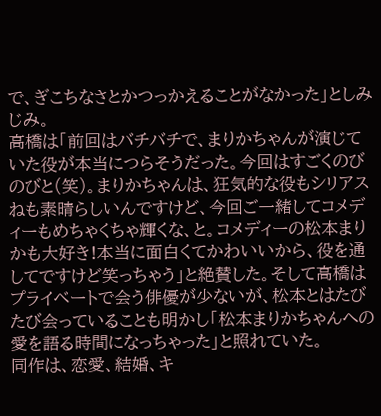で、ぎこちなさとかつっかえることがなかった」としみじみ。
高橋は「前回はバチバチで、まりかちゃんが演じていた役が本当につらそうだった。今回はすごくのびのびと(笑)。まりかちゃんは、狂気的な役もシリアスねも素晴らしいんですけど、今回ご一緒してコメディーもめちゃくちゃ輝くな、と。コメディーの松本まりかも大好き!本当に面白くてかわいいから、役を通してですけど笑っちゃう」と絶賛した。そして高橋はプライベートで会う俳優が少ないが、松本とはたびたび会っていることも明かし「松本まりかちゃんへの愛を語る時間になっちゃった」と照れていた。
同作は、恋愛、結婚、キ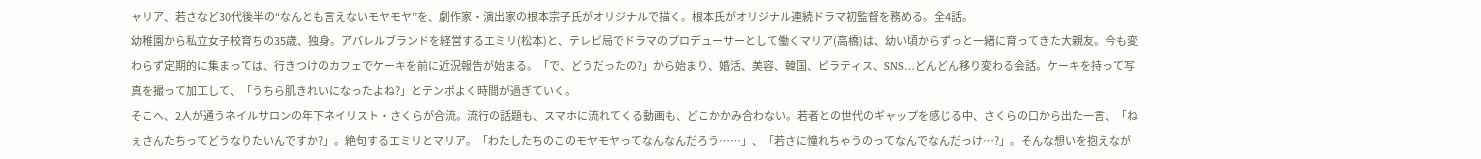ャリア、若さなど30代後半の“なんとも言えないモヤモヤ”を、劇作家・演出家の根本宗子氏がオリジナルで描く。根本氏がオリジナル連続ドラマ初監督を務める。全4話。
幼稚園から私立女子校育ちの35歳、独身。アパレルブランドを経営するエミリ(松本)と、テレビ局でドラマのプロデューサーとして働くマリア(高橋)は、幼い頃からずっと一緒に育ってきた大親友。今も変わらず定期的に集まっては、行きつけのカフェでケーキを前に近況報告が始まる。「で、どうだったの?」から始まり、婚活、美容、韓国、ピラティス、SNS…どんどん移り変わる会話。ケーキを持って写真を撮って加工して、「うちら肌きれいになったよね?」とテンポよく時間が過ぎていく。
そこへ、2人が通うネイルサロンの年下ネイリスト・さくらが合流。流行の話題も、スマホに流れてくる動画も、どこかかみ合わない。若者との世代のギャップを感じる中、さくらの口から出た一言、「ねぇさんたちってどうなりたいんですか?」。絶句するエミリとマリア。「わたしたちのこのモヤモヤってなんなんだろう……」、「若さに憧れちゃうのってなんでなんだっけ…?」。そんな想いを抱えなが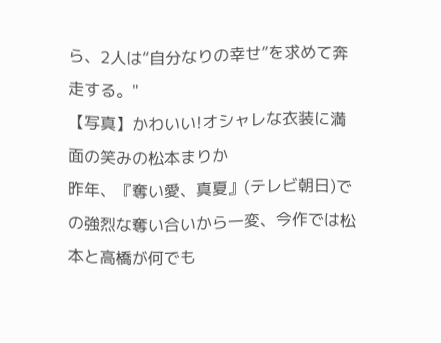ら、2人は“自分なりの幸せ”を求めて奔走する。"
【写真】かわいい!オシャレな衣装に満面の笑みの松本まりか
昨年、『奪い愛、真夏』(テレビ朝日)での強烈な奪い合いから一変、今作では松本と高橋が何でも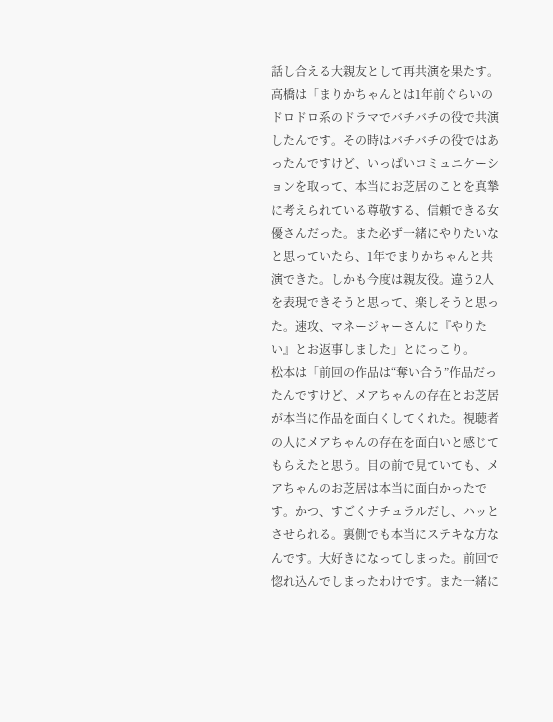話し合える大親友として再共演を果たす。高橋は「まりかちゃんとは1年前ぐらいのドロドロ系のドラマでバチバチの役で共演したんです。その時はバチバチの役ではあったんですけど、いっぱいコミュニケーションを取って、本当にお芝居のことを真摯に考えられている尊敬する、信頼できる女優さんだった。また必ず一緒にやりたいなと思っていたら、1年でまりかちゃんと共演できた。しかも今度は親友役。違う2人を表現できそうと思って、楽しそうと思った。速攻、マネージャーさんに『やりたい』とお返事しました」とにっこり。
松本は「前回の作品は“奪い合う”作品だったんですけど、メアちゃんの存在とお芝居が本当に作品を面白くしてくれた。視聴者の人にメアちゃんの存在を面白いと感じてもらえたと思う。目の前で見ていても、メアちゃんのお芝居は本当に面白かったです。かつ、すごくナチュラルだし、ハッとさせられる。裏側でも本当にステキな方なんです。大好きになってしまった。前回で惚れ込んでしまったわけです。また一緒に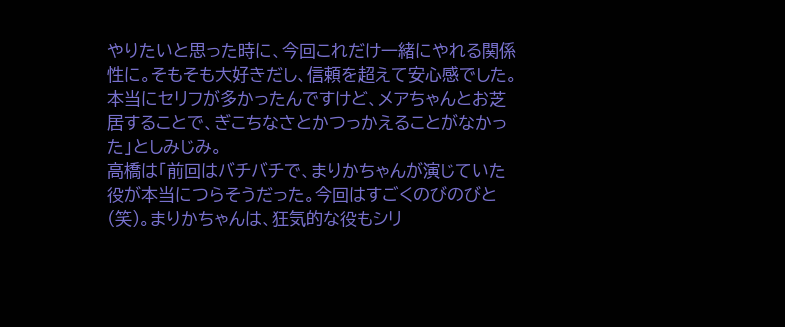やりたいと思った時に、今回これだけ一緒にやれる関係性に。そもそも大好きだし、信頼を超えて安心感でした。本当にセリフが多かったんですけど、メアちゃんとお芝居することで、ぎこちなさとかつっかえることがなかった」としみじみ。
高橋は「前回はバチバチで、まりかちゃんが演じていた役が本当につらそうだった。今回はすごくのびのびと(笑)。まりかちゃんは、狂気的な役もシリ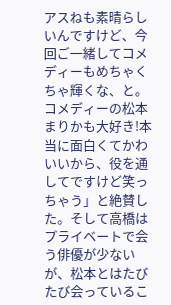アスねも素晴らしいんですけど、今回ご一緒してコメディーもめちゃくちゃ輝くな、と。コメディーの松本まりかも大好き!本当に面白くてかわいいから、役を通してですけど笑っちゃう」と絶賛した。そして高橋はプライベートで会う俳優が少ないが、松本とはたびたび会っているこ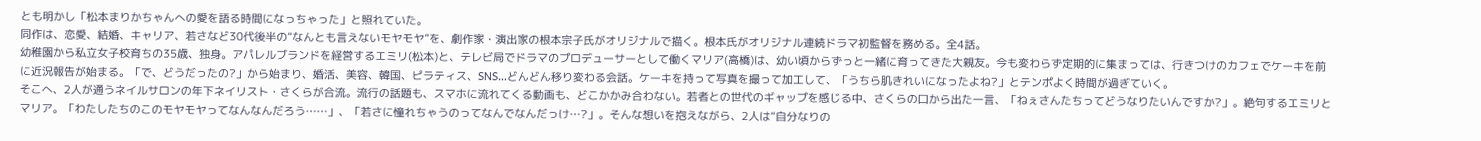とも明かし「松本まりかちゃんへの愛を語る時間になっちゃった」と照れていた。
同作は、恋愛、結婚、キャリア、若さなど30代後半の“なんとも言えないモヤモヤ”を、劇作家・演出家の根本宗子氏がオリジナルで描く。根本氏がオリジナル連続ドラマ初監督を務める。全4話。
幼稚園から私立女子校育ちの35歳、独身。アパレルブランドを経営するエミリ(松本)と、テレビ局でドラマのプロデューサーとして働くマリア(高橋)は、幼い頃からずっと一緒に育ってきた大親友。今も変わらず定期的に集まっては、行きつけのカフェでケーキを前に近況報告が始まる。「で、どうだったの?」から始まり、婚活、美容、韓国、ピラティス、SNS…どんどん移り変わる会話。ケーキを持って写真を撮って加工して、「うちら肌きれいになったよね?」とテンポよく時間が過ぎていく。
そこへ、2人が通うネイルサロンの年下ネイリスト・さくらが合流。流行の話題も、スマホに流れてくる動画も、どこかかみ合わない。若者との世代のギャップを感じる中、さくらの口から出た一言、「ねぇさんたちってどうなりたいんですか?」。絶句するエミリとマリア。「わたしたちのこのモヤモヤってなんなんだろう……」、「若さに憧れちゃうのってなんでなんだっけ…?」。そんな想いを抱えながら、2人は“自分なりの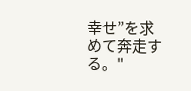幸せ”を求めて奔走する。"